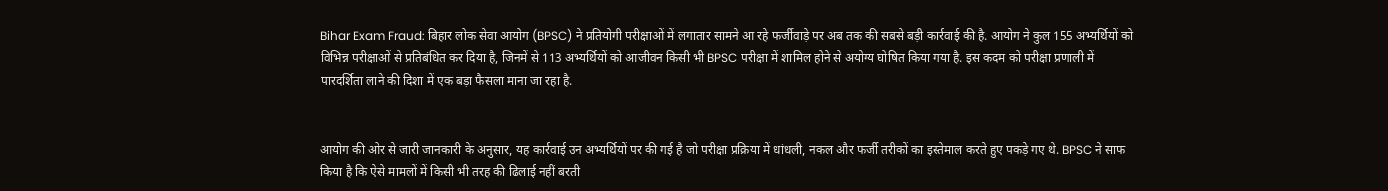Bihar Exam Fraud: बिहार लोक सेवा आयोग (BPSC) ने प्रतियोगी परीक्षाओं में लगातार सामने आ रहे फर्जीवाड़े पर अब तक की सबसे बड़ी कार्रवाई की है. आयोग ने कुल 155 अभ्यर्थियों को विभिन्न परीक्षाओं से प्रतिबंधित कर दिया है, जिनमें से 113 अभ्यर्थियों को आजीवन किसी भी BPSC परीक्षा में शामिल होने से अयोग्य घोषित किया गया है. इस कदम को परीक्षा प्रणाली में पारदर्शिता लाने की दिशा में एक बड़ा फैसला माना जा रहा है.


आयोग की ओर से जारी जानकारी के अनुसार, यह कार्रवाई उन अभ्यर्थियों पर की गई है जो परीक्षा प्रक्रिया में धांधली, नकल और फर्जी तरीकों का इस्तेमाल करते हुए पकड़े गए थे. BPSC ने साफ किया है कि ऐसे मामलों में किसी भी तरह की ढिलाई नहीं बरती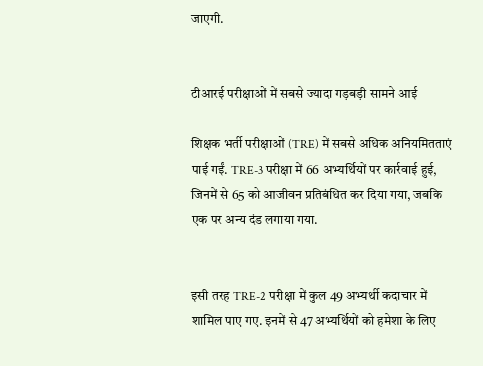जाएगी.


टीआरई परीक्षाओं में सबसे ज्यादा गड़बड़ी सामने आई

शिक्षक भर्ती परीक्षाओं (TRE) में सबसे अधिक अनियमितताएं पाई गईं. TRE-3 परीक्षा में 66 अभ्यर्थियों पर कार्रवाई हुई, जिनमें से 65 को आजीवन प्रतिबंधित कर दिया गया, जबकि एक पर अन्य दंड लगाया गया.


इसी तरह TRE-2 परीक्षा में कुल 49 अभ्यर्थी कदाचार में शामिल पाए गए. इनमें से 47 अभ्यर्थियों को हमेशा के लिए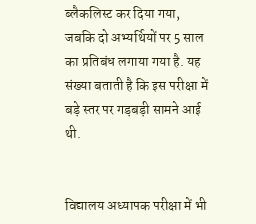ब्लैकलिस्ट कर दिया गया, जबकि दो अभ्यर्थियों पर 5 साल का प्रतिबंध लगाया गया है. यह संख्या बताती है कि इस परीक्षा में बड़े स्तर पर गड़बड़ी सामने आई थी.


विद्यालय अध्यापक परीक्षा में भी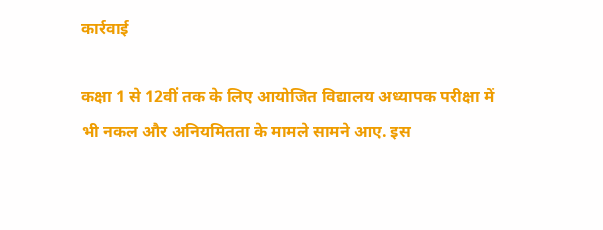कार्रवाई

कक्षा 1 से 12वीं तक के लिए आयोजित विद्यालय अध्यापक परीक्षा में भी नकल और अनियमितता के मामले सामने आए. इस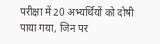परीक्षा में 20 अभ्यर्थियों को दोषी पाया गया, जिन पर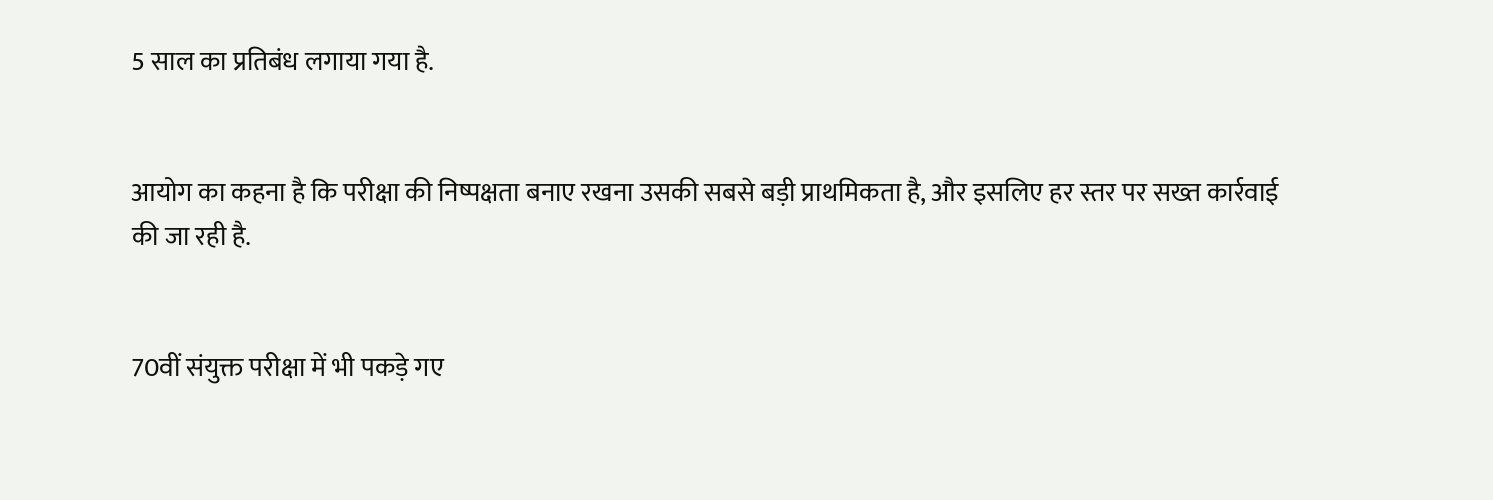5 साल का प्रतिबंध लगाया गया है.


आयोग का कहना है कि परीक्षा की निष्पक्षता बनाए रखना उसकी सबसे बड़ी प्राथमिकता है, और इसलिए हर स्तर पर सख्त कार्रवाई की जा रही है.


70वीं संयुक्त परीक्षा में भी पकड़े गए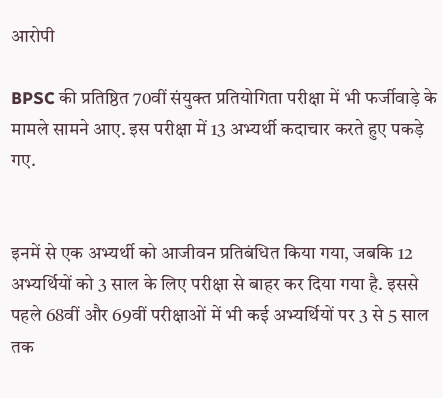आरोपी

BPSC की प्रतिष्ठित 70वीं संयुक्त प्रतियोगिता परीक्षा में भी फर्जीवाड़े के मामले सामने आए. इस परीक्षा में 13 अभ्यर्थी कदाचार करते हुए पकड़े गए.


इनमें से एक अभ्यर्थी को आजीवन प्रतिबंधित किया गया, जबकि 12 अभ्यर्थियों को 3 साल के लिए परीक्षा से बाहर कर दिया गया है. इससे पहले 68वीं और 69वीं परीक्षाओं में भी कई अभ्यर्थियों पर 3 से 5 साल तक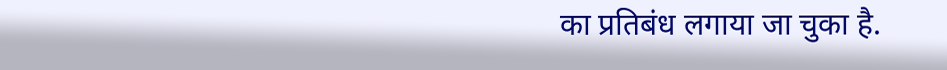का प्रतिबंध लगाया जा चुका है.